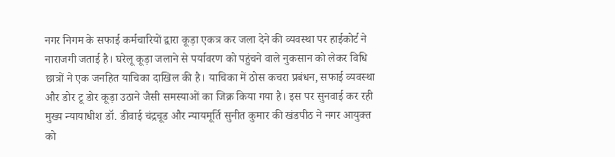नगर निगम के सफाई कर्मचारियों द्वारा कूड़ा एकत्र कर जला देने की व्यवस्था पर हाईकोर्ट ने नाराजगी जताई है। घरेलू कूड़ा जलाने से पर्यावरण को पहुंचने वाले नुकसान को लेकर विधि छात्रों ने एक जनहित याचिका दाखिल की है। याचिका में ठोस कचरा प्रबंधन, सफाई व्यवस्था और डोर टू डोर कूड़ा उठाने जैसी समस्याओं का जिक्र किया गया है। इस पर सुनवाई कर रही मुख्य न्यायाधीश डॉ. डीवाई चंद्रचूड और न्यायमूर्ति सुनीत कुमार की खंडपीठ ने नगर आयुक्त को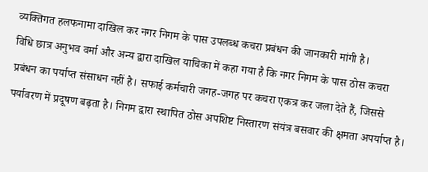व्यक्तिगत हलफनामा दाखिल कर नगर निगम के पास उपलब्ध कचरा प्रबंधन की जानकारी मांगी है।
विधि छात्र अनुभव वर्मा और अन्य द्वारा दाखिल याचिका में कहा गया है कि नगर निगम के पास ठोस कचरा प्रबंधन का पर्याप्त संसाधन नहीं है। सफाई कर्मचारी जगह-जगह पर कचरा एकत्र कर जला देते हैं, जिससे पर्यावरण में प्रदूषण बढ़ता है। निगम द्वारा स्थापित ठोस अपशिष्ट निस्तारण संयंत्र बसवार की क्षमता अपर्याप्त है।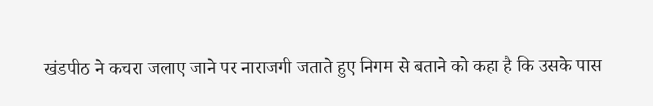खंडपीठ ने कचरा जलाए जाने पर नाराजगी जताते हुए निगम से बताने को कहा है कि उसके पास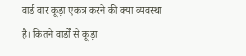वार्ड वार कूड़ा एकत्र करने की क्या व्यवस्था है। कितने वार्डों से कूड़ा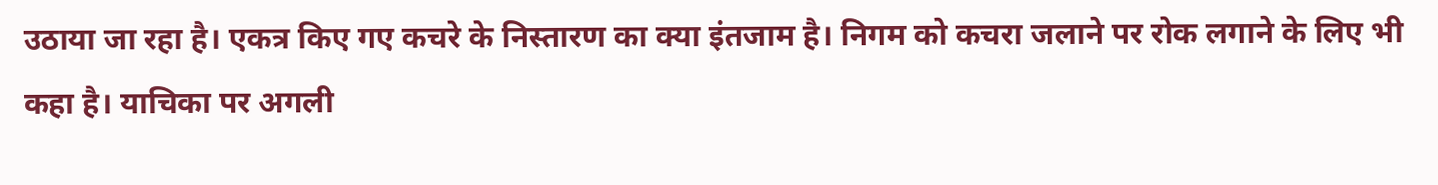उठाया जा रहा है। एकत्र किए गए कचरे के निस्तारण का क्या इंतजाम है। निगम को कचरा जलाने पर रोक लगाने के लिए भी कहा है। याचिका पर अगली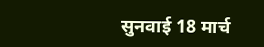सुनवाई 18 मार्च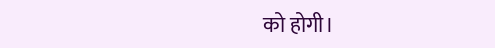को होगी।